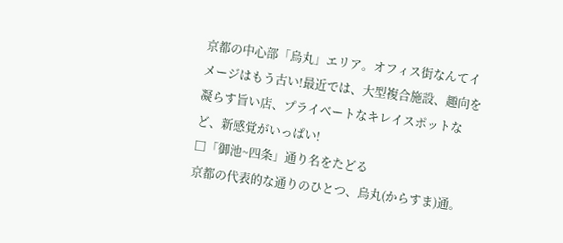京都の中心部「烏丸」エリア。オフィス街なんてイメージはもう古い!最近では、大型複合施設、趣向を凝らす旨い店、プライベートなキレイスポットなど、新感覚がいっぱい!
□「御池~四条」通り名をたどる
京都の代表的な通りのひとつ、烏丸(からすま)通。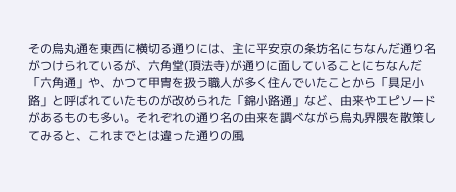その烏丸通を東西に横切る通りには、主に平安京の条坊名にちなんだ通り名がつけられているが、六角堂(頂法寺)が通りに面していることにちなんだ「六角通」や、かつて甲冑を扱う職人が多く住んでいたことから「具足小路」と呼ばれていたものが改められた「錦小路通」など、由来やエピソードがあるものも多い。それぞれの通り名の由来を調べながら烏丸界隈を散策してみると、これまでとは違った通りの風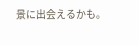景に出会えるかも。